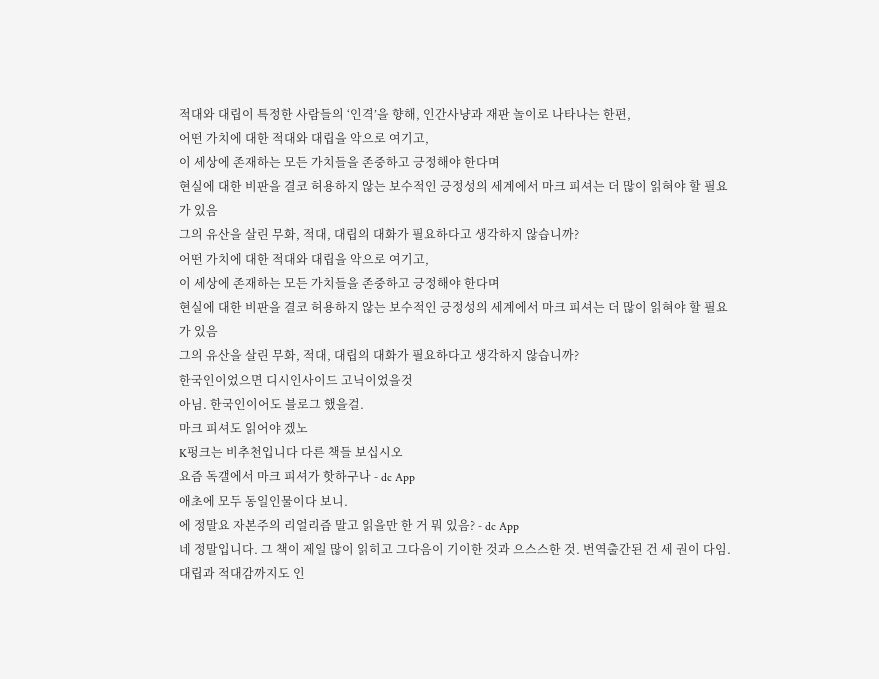적대와 대립이 특정한 사람들의 ‘인격’을 향해, 인간사냥과 재판 놀이로 나타나는 한편,
어떤 가치에 대한 적대와 대립을 악으로 여기고,
이 세상에 존재하는 모든 가치들을 존중하고 긍정해야 한다며
현실에 대한 비판을 결코 허용하지 않는 보수적인 긍정성의 세계에서 마크 피셔는 더 많이 읽혀야 할 필요가 있음
그의 유산을 살린 무화, 적대, 대립의 대화가 필요하다고 생각하지 않습니까?
어떤 가치에 대한 적대와 대립을 악으로 여기고,
이 세상에 존재하는 모든 가치들을 존중하고 긍정해야 한다며
현실에 대한 비판을 결코 허용하지 않는 보수적인 긍정성의 세계에서 마크 피셔는 더 많이 읽혀야 할 필요가 있음
그의 유산을 살린 무화, 적대, 대립의 대화가 필요하다고 생각하지 않습니까?
한국인이었으면 디시인사이드 고닉이었을것
아님. 한국인이어도 블로그 했을걸.
마크 피셔도 읽어야 겠노
K펑크는 비추천입니다 다른 책들 보십시오
요즘 독갤에서 마크 피셔가 핫하구나 - dc App
애초에 모두 동일인물이다 보니.
에 정말요 자본주의 리얼리즘 말고 읽을만 한 거 뭐 있음? - dc App
네 정말입니다. 그 책이 제일 많이 읽히고 그다음이 기이한 것과 으스스한 것. 번역출간된 건 세 권이 다임.
대립과 적대감까지도 인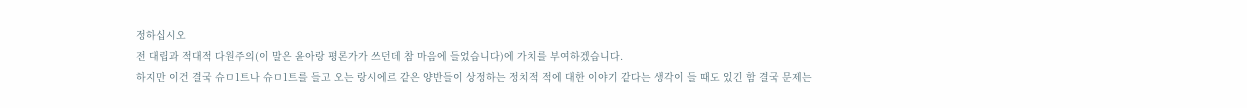정하십시오
전 대립과 적대적 다원주의(이 말은 윤아랑 평론가가 쓰던데 참 마음에 들었습니다)에 가치를 부여하겠습니다.
하지만 이건 결국 슈ㅁ1트나 슈ㅁ1트를 들고 오는 랑시에르 같은 양반들이 상정하는 정치적 적에 대한 이야기 같다는 생각이 들 때도 있긴 함 결국 문제는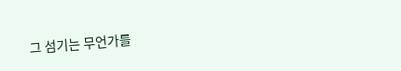그 섬기는 무언가를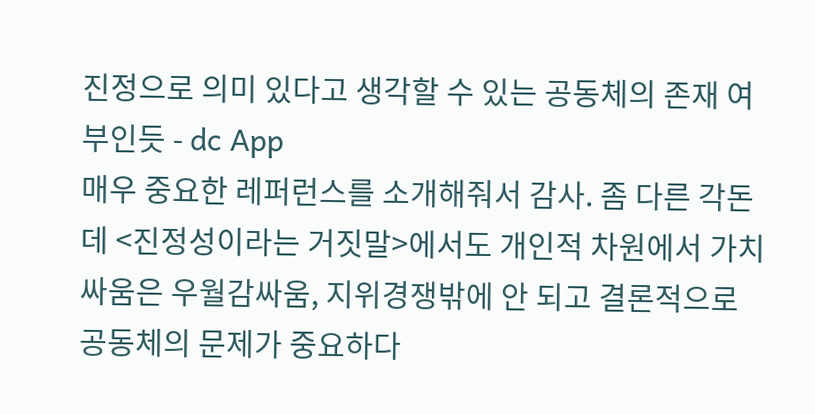진정으로 의미 있다고 생각할 수 있는 공동체의 존재 여부인듯 - dc App
매우 중요한 레퍼런스를 소개해줘서 감사. 좀 다른 각돈데 <진정성이라는 거짓말>에서도 개인적 차원에서 가치 싸움은 우월감싸움, 지위경쟁밖에 안 되고 결론적으로 공동체의 문제가 중요하다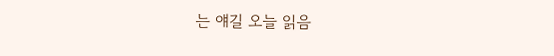는 얘길 오늘 읽음